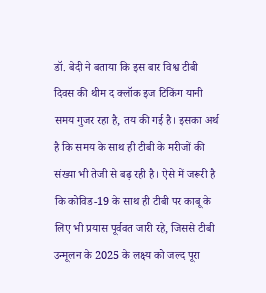डॉ. बेदी ने बताया कि इस बार विश्व टीबी दिवस की थीम द क्लॉक इज टिकिंग यानी समय गुजर रहा है, तय की गई है। इसका अर्थ है कि समय के साथ ही टीबी के मरीजों की संख्या भी तेजी से बढ़ रही है। ऐसे में जरूरी है कि कोविड-19 के साथ ही टीबी पर काबू के लिए भी प्रयास पूर्ववत जारी रहे, जिससे टीबी उन्मूलन के 2025 के लक्ष्य को जल्द पूरा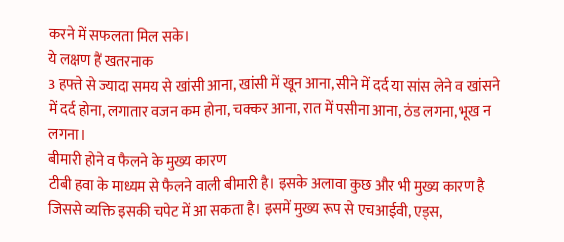करने में सफलता मिल सके।
ये लक्षण हैं खतरनाक
3 हफ्ते से ज्यादा समय से खांसी आना, खांसी में खून आना, सीने में दर्द या सांस लेने व खांसने में दर्द होना, लगातार वजन कम होना, चक्कर आना, रात में पसीना आना, ठंड लगना, भूख न लगना।
बीमारी होने व फैलने के मुख्य कारण
टीबी हवा के माध्यम से फैलने वाली बीमारी है। इसके अलावा कुछ और भी मुख्य कारण है जिससे व्यक्ति इसकी चपेट में आ सकता है। इसमें मुख्य रूप से एचआईवी, एड्स,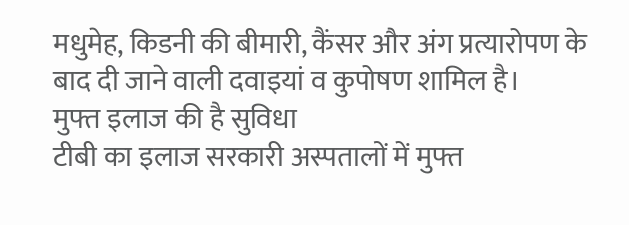मधुमेह, किडनी की बीमारी, कैंसर और अंग प्रत्यारोपण के बाद दी जाने वाली दवाइयां व कुपोषण शामिल है।
मुफ्त इलाज की है सुविधा
टीबी का इलाज सरकारी अस्पतालों में मुफ्त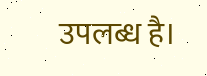उपलब्ध है।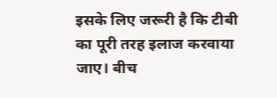इसके लिए जरूरी है कि टीबी का पूरी तरह इलाज करवाया जाए। बीच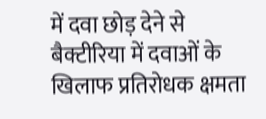में दवा छोड़ देने से बैक्टीरिया में दवाओं के खिलाफ प्रतिरोधक क्षमता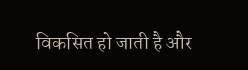विकसित हो जाती है और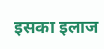इसका इलाज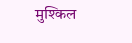मुश्किल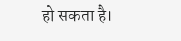हो सकता है।